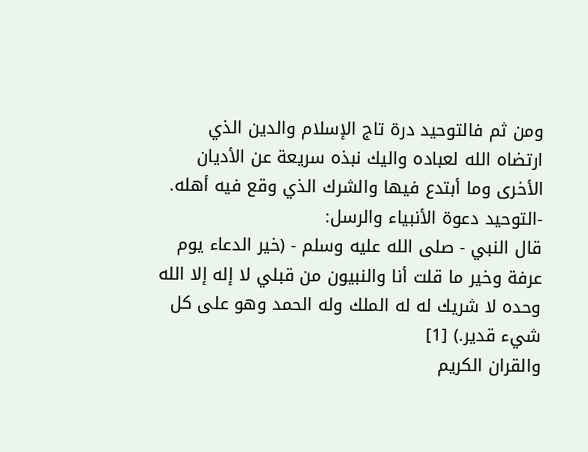ومن ثم فالتوحيد درة تاج الإسلام والدين الذي ارتضاه الله لعباده واليك نبذه سريعة عن الأديان الأخرى وما أبتدع فيها والشرك الذي وقع فيه أهله.
-التوحيد دعوة الأنبياء والرسل:
قال النبي - صلى الله عليه وسلم - (خير الدعاء يوم عرفة وخير ما قلت أنا والنبيون من قبلي لا إله إلا الله وحده لا شريك له له الملك وله الحمد وهو على كل شيء قدير.) [1]
والقران الكريم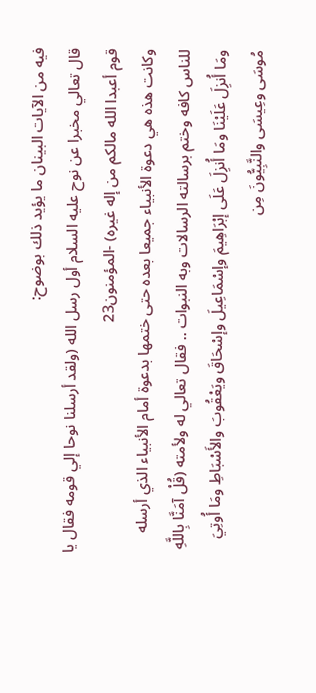فيه من الآيات البينان ما يؤيد ذلك بوضوح:
قال تعالي مخبرا عن نوح عليه السلام أول رسل الله (ولقد أرسلنا نوحا إلي قومه فقال يا قوم أعبدا الله مالكم من إله غيره) -المؤمنون23
وكانت هذه هي دعوة الأنبياء جميعا بعده حتى ختمها بدعوة أمام الأنبياء الذي أرسله للناس كافه وختم برسالته الرسالات وبه النبوات .. فقال تعالي له ولأمته (قُلْ آمَنَّا بِاللَّهِ ومَا أُنزِلَ عَلَيْنَا ومَا أُنزِلَ عَلَى إبْرَاهِيمَ وإسْمَاعِيلَ وإسْحَاقَ ويَعْقُوبَ والأَسْبَاطِ ومَا أُوتِيَ مُوسَى وعِيسَى والنَّبِيُّونَ مِن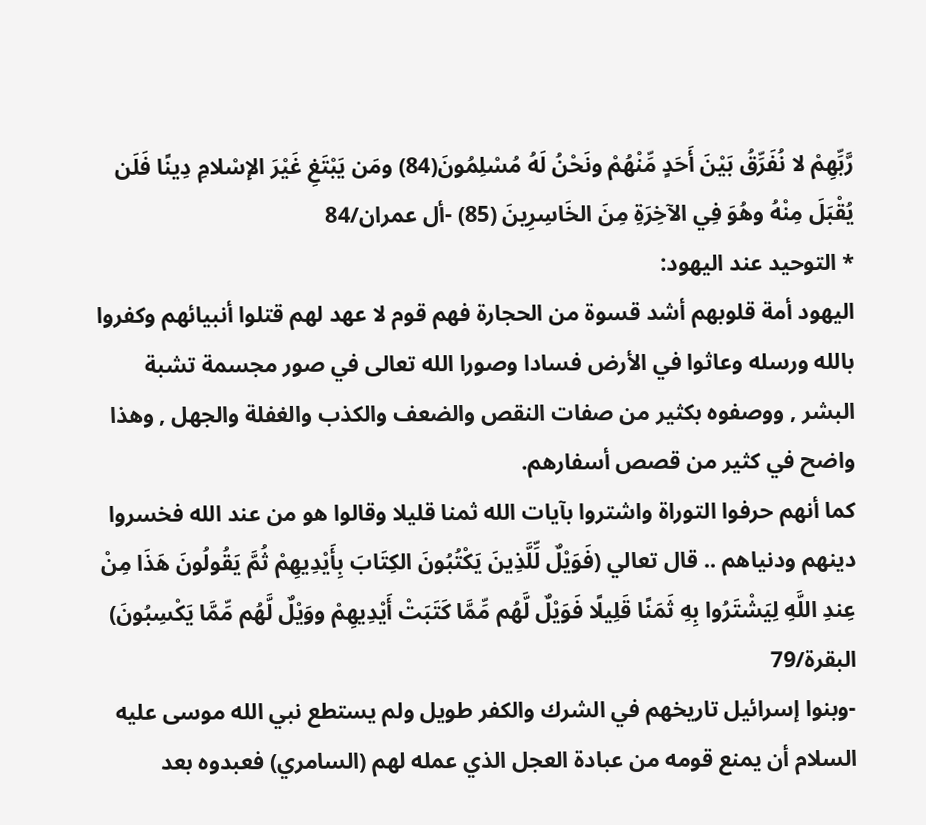رَّبِّهِمْ لا نُفَرِّقُ بَيْنَ أَحَدٍ مِّنْهُمْ ونَحْنُ لَهُ مُسْلِمُونَ(84) ومَن يَبْتَغِ غَيْرَ الإسْلامِ دِينًا فَلَن يُقْبَلَ مِنْهُ وهُوَ فِي الآخِرَةِ مِنَ الخَاسِرِينَ (85) -أل عمران/84
* التوحيد عند اليهود:
اليهود أمة قلوبهم أشد قسوة من الحجارة فهم قوم لا عهد لهم قتلوا أنبيائهم وكفروا بالله ورسله وعاثوا في الأرض فسادا وصورا الله تعالى في صور مجسمة تشبة البشر , ووصفوه بكثير من صفات النقص والضعف والكذب والغفلة والجهل , وهذا واضح في كثير من قصص أسفارهم.
كما أنهم حرفوا التوراة واشتروا بآيات الله ثمنا قليلا وقالوا هو من عند الله فخسروا دينهم ودنياهم .. قال تعالي (فَوَيْلٌ لِّلَّذِينَ يَكْتُبُونَ الكِتَابَ بِأَيْدِيهِمْ ثُمَّ يَقُولُونَ هَذَا مِنْ عِندِ اللَّهِ لِيَشْتَرُوا بِهِ ثَمَنًا قَلِيلًا فَوَيْلٌ لَّهُم مِّمَّا كَتَبَتْ أَيْدِيهِمْ ووَيْلٌ لَّهُم مِّمَّا يَكْسِبُونَ) البقرة/79
-وبنوا إسرائيل تاريخهم في الشرك والكفر طويل ولم يستطع نبي الله موسى عليه السلام أن يمنع قومه من عبادة العجل الذي عمله لهم (السامري) فعبدوه بعد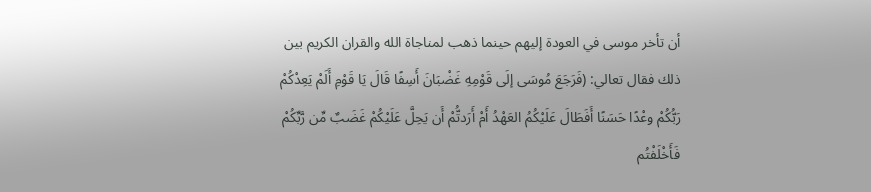أن تأخر موسى في العودة إليهم حينما ذهب لمناجاة الله والقران الكريم بين ذلك فقال تعالي: (فَرَجَعَ مُوسَى إلَى قَوْمِهِ غَضْبَانَ أَسِفًا قَالَ يَا قَوْمِ أَلَمْ يَعِدْكُمْ رَبُّكُمْ وعْدًا حَسَنًا أَفَطَالَ عَلَيْكُمُ العَهْدُ أَمْ أَرَدتُّمْ أَن يَحِلَّ عَلَيْكُمْ غَضَبٌ مِّن رَّبِّكُمْ فَأَخْلَفْتُم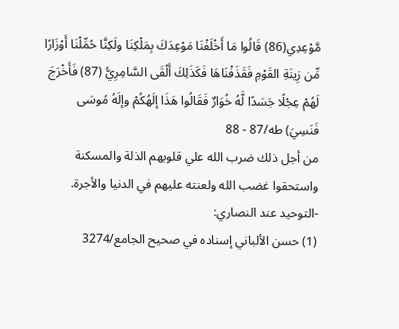مَّوْعِدِي(86) قَالُوا مَا أَخْلَفْنَا مَوْعِدَكَ بِمَلْكِنَا ولَكِنَّا حُمِّلْنَا أَوْزَارًا مِّن زِينَةِ القَوْمِ فَقَذَفْنَاهَا فَكَذَلِكَ أَلْقَى السَّامِرِيُّ (87) فَأَخْرَجَ لَهُمْ عِجْلًا جَسَدًا لَّهُ خُوَارٌ فَقَالُوا هَذَا إلَهُكُمْ وإلَهُ مُوسَى فَنَسِيَ) طه/87 - 88
من أجل ذلك ضرب الله علي قلوبهم الذلة والمسكنة واستحقوا غضب الله ولعنته عليهم في الدنيا والأجرة.
-التوحيد عند النصاري:
(1) حسن الألباني إسناده في صحيح الجامع/3274